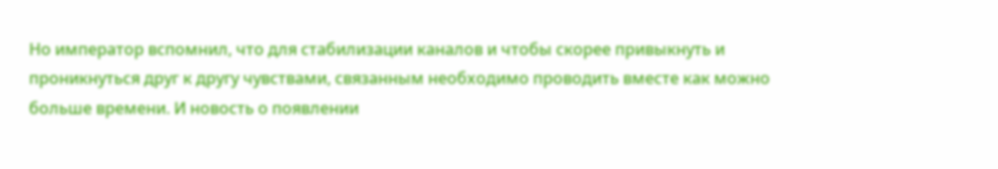Но император вспомнил, что для стабилизации каналов и чтобы скорее привыкнуть и проникнуться друг к другу чувствами, связанным необходимо проводить вместе как можно больше времени. И новость о появлении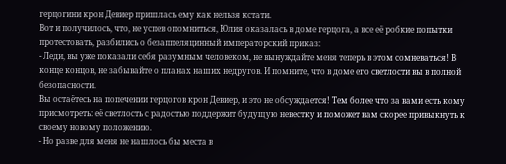герцогини крон Девиер пришлась ему как нельзя кстати.
Вот и получилось, что, не успев опомниться, Юлия оказалась в доме герцога, а все её робкие попытки протестовать, разбились о безаппеляцинный императорский приказ:
- Леди, вы уже показали себя разумным человеком, не вынуждайте меня теперь в этом сомневаться! В конце концов, не забывайте о планах наших недругов. И помните, что в доме его светлости вы в полной безопасности.
Вы остаётесь на попечении герцогов крон Девиер, и это не обсуждается! Тем более что за вами есть кому присмотреть: её светлость с радостью поддержит будущую невестку и поможет вам скорее привыкнуть к своему новому положению.
- Но разве для меня не нашлось бы места в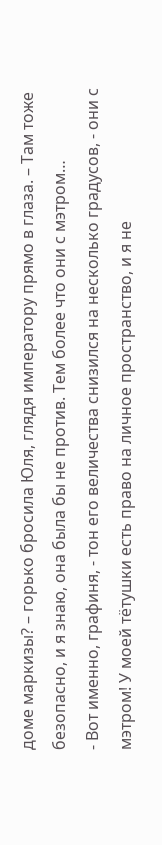доме маркизы? – горько бросила Юля, глядя императору прямо в глаза. – Там тоже безопасно, и я знаю, она была бы не против. Тем более что они с мэтром…
- Вот именно, графиня, - тон его величества снизился на несколько градусов, - они с мэтром! У моей тётушки есть право на личное пространство, и я не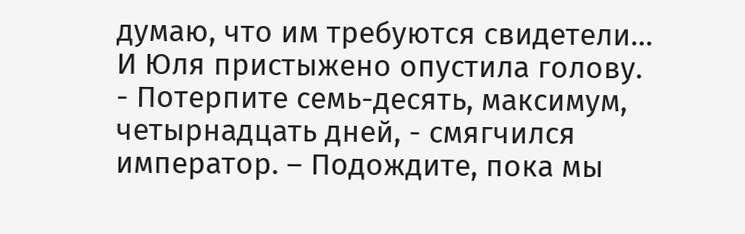думаю, что им требуются свидетели…
И Юля пристыжено опустила голову.
- Потерпите семь-десять, максимум, четырнадцать дней, - смягчился император. – Подождите, пока мы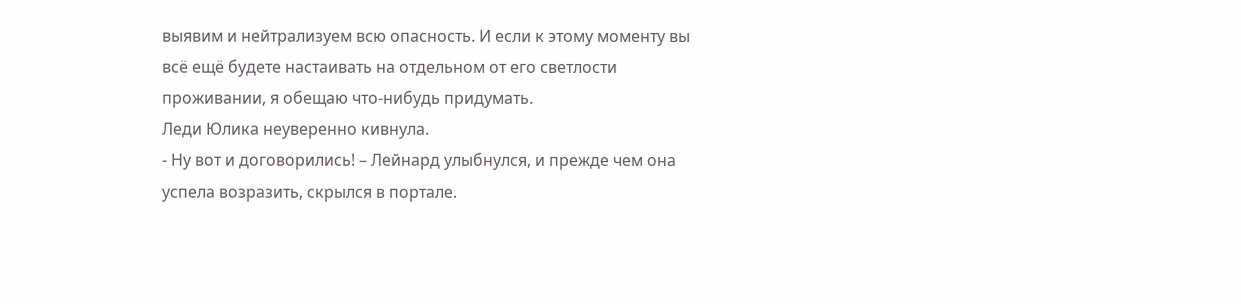выявим и нейтрализуем всю опасность. И если к этому моменту вы всё ещё будете настаивать на отдельном от его светлости проживании, я обещаю что-нибудь придумать.
Леди Юлика неуверенно кивнула.
- Ну вот и договорились! – Лейнард улыбнулся, и прежде чем она успела возразить, скрылся в портале.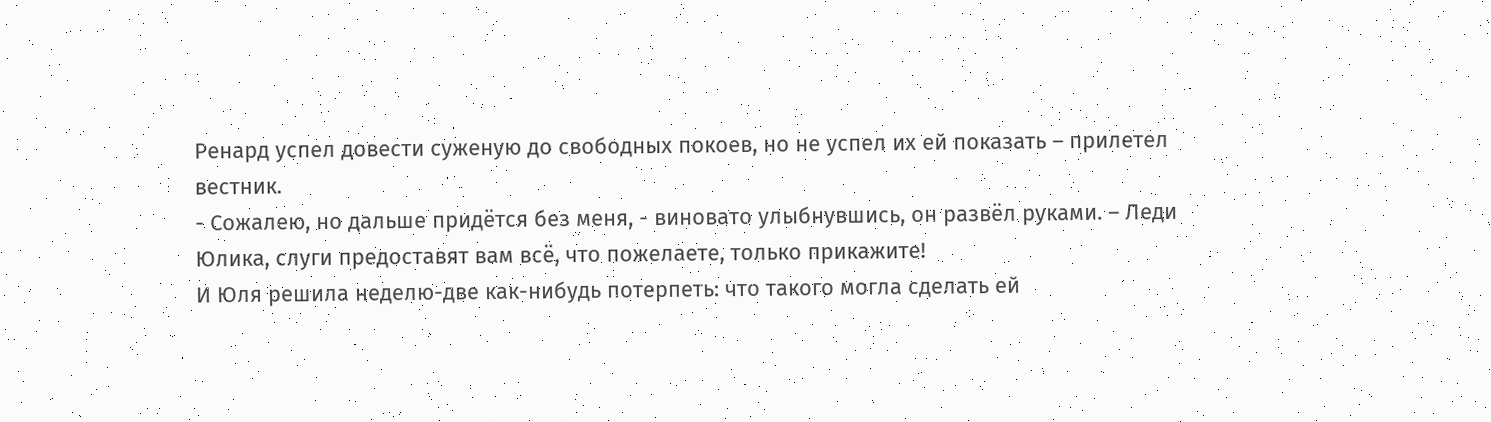Ренард успел довести суженую до свободных покоев, но не успел их ей показать – прилетел вестник.
- Сожалею, но дальше придётся без меня, - виновато улыбнувшись, он развёл руками. – Леди Юлика, слуги предоставят вам всё, что пожелаете, только прикажите!
И Юля решила неделю-две как-нибудь потерпеть: что такого могла сделать ей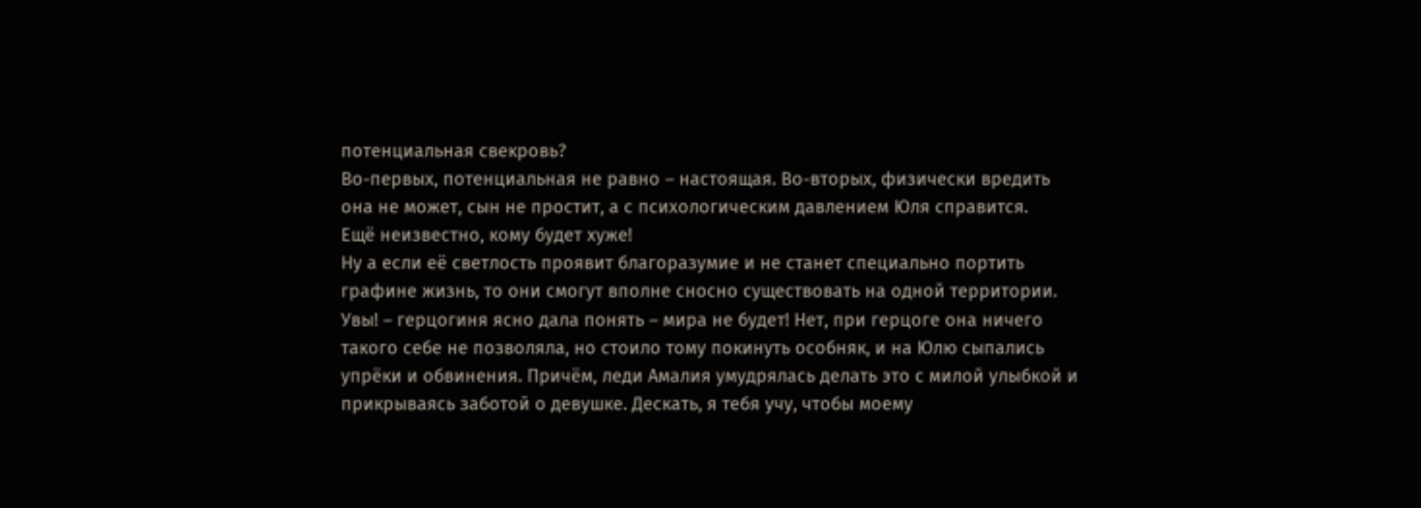потенциальная свекровь?
Во-первых, потенциальная не равно – настоящая. Во-вторых, физически вредить она не может, сын не простит, а с психологическим давлением Юля справится.
Ещё неизвестно, кому будет хуже!
Ну а если её светлость проявит благоразумие и не станет специально портить графине жизнь, то они смогут вполне сносно существовать на одной территории.
Увы! – герцогиня ясно дала понять – мира не будет! Нет, при герцоге она ничего такого себе не позволяла, но стоило тому покинуть особняк, и на Юлю сыпались упрёки и обвинения. Причём, леди Амалия умудрялась делать это с милой улыбкой и прикрываясь заботой о девушке. Дескать, я тебя учу, чтобы моему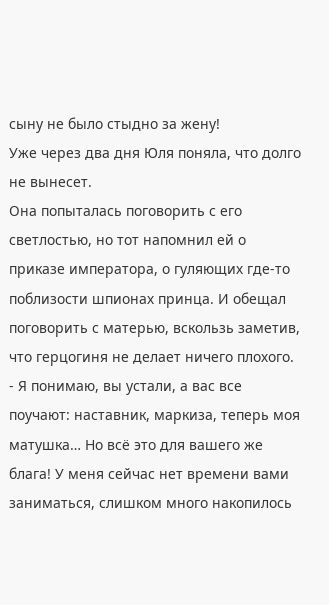сыну не было стыдно за жену!
Уже через два дня Юля поняла, что долго не вынесет.
Она попыталась поговорить с его светлостью, но тот напомнил ей о приказе императора, о гуляющих где-то поблизости шпионах принца. И обещал поговорить с матерью, вскользь заметив, что герцогиня не делает ничего плохого.
- Я понимаю, вы устали, а вас все поучают: наставник, маркиза, теперь моя матушка… Но всё это для вашего же блага! У меня сейчас нет времени вами заниматься, слишком много накопилось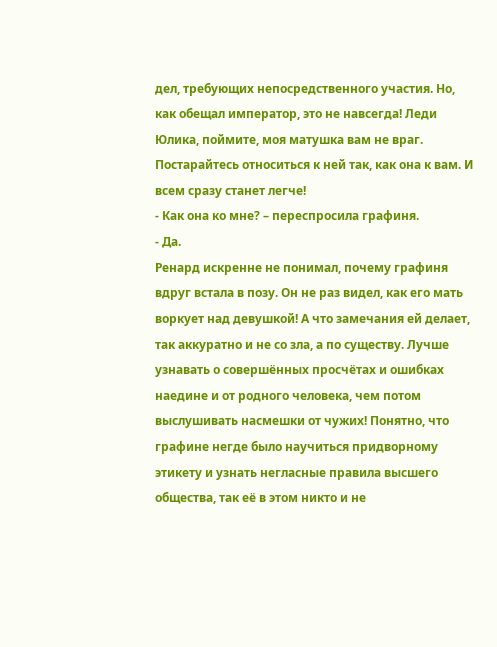дел, требующих непосредственного участия. Но, как обещал император, это не навсегда! Леди Юлика, поймите, моя матушка вам не враг. Постарайтесь относиться к ней так, как она к вам. И всем сразу станет легче!
- Как она ко мне? – переспросила графиня.
- Да.
Ренард искренне не понимал, почему графиня вдруг встала в позу. Он не раз видел, как его мать воркует над девушкой! А что замечания ей делает, так аккуратно и не со зла, а по существу. Лучше узнавать о совершённых просчётах и ошибках наедине и от родного человека, чем потом выслушивать насмешки от чужих! Понятно, что графине негде было научиться придворному этикету и узнать негласные правила высшего общества, так её в этом никто и не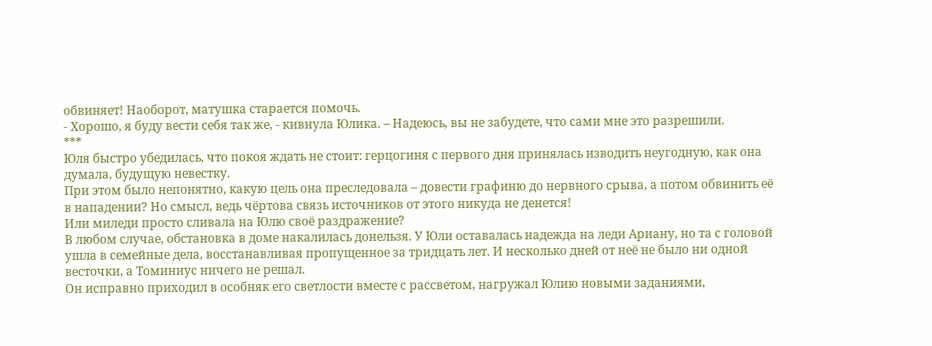обвиняет! Наоборот, матушка старается помочь.
- Хорошо, я буду вести себя так же, - кивнула Юлика. – Надеюсь, вы не забудете, что сами мне это разрешили.
***
Юля быстро убедилась, что покоя ждать не стоит: герцогиня с первого дня принялась изводить неугодную, как она думала, будущую невестку.
При этом было непонятно, какую цель она преследовала – довести графиню до нервного срыва, а потом обвинить её в нападении? Но смысл, ведь чёртова связь источников от этого никуда не денется!
Или миледи просто сливала на Юлю своё раздражение?
В любом случае, обстановка в доме накалилась донельзя. У Юли оставалась надежда на леди Ариану, но та с головой ушла в семейные дела, восстанавливая пропущенное за тридцать лет. И несколько дней от неё не было ни одной весточки, а Томиниус ничего не решал.
Он исправно приходил в особняк его светлости вместе с рассветом, нагружал Юлию новыми заданиями,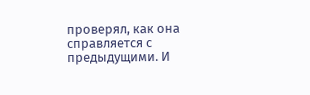проверял, как она справляется с предыдущими. И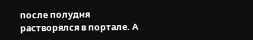после полудня растворялся в портале. А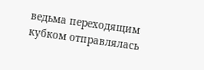ведьма переходящим кубком отправлялась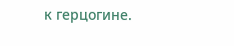к герцогине.